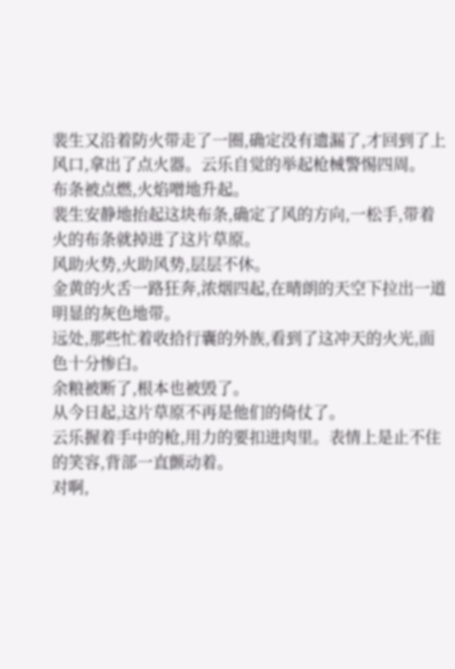裴生又沿着防火带走了一圈,确定没有遗漏了,才回到了上风口,拿出了点火器。云乐自觉的举起枪械警惕四周。
布条被点燃,火焰噌地升起。
裴生安静地抬起这块布条,确定了风的方向,一松手,带着火的布条就掉进了这片草原。
风助火势,火助风势,层层不休。
金黄的火舌一路狂奔,浓烟四起,在晴朗的天空下拉出一道明显的灰色地带。
远处,那些忙着收拾行囊的外族,看到了这冲天的火光,面色十分惨白。
余粮被断了,根本也被毁了。
从今日起,这片草原不再是他们的倚仗了。
云乐握着手中的枪,用力的要扣进肉里。表情上是止不住的笑容,背部一直颤动着。
对啊,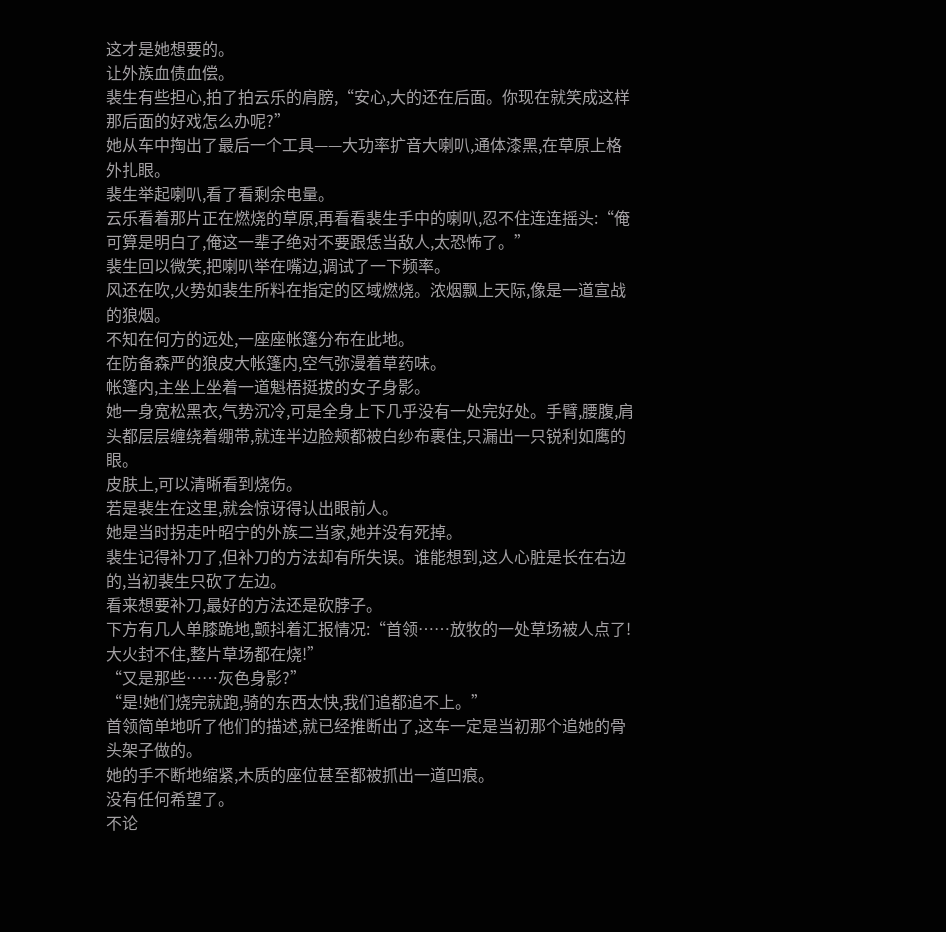这才是她想要的。
让外族血债血偿。
裴生有些担心,拍了拍云乐的肩膀,“安心,大的还在后面。你现在就笑成这样那后面的好戏怎么办呢?”
她从车中掏出了最后一个工具——大功率扩音大喇叭,通体漆黑,在草原上格外扎眼。
裴生举起喇叭,看了看剩余电量。
云乐看着那片正在燃烧的草原,再看看裴生手中的喇叭,忍不住连连摇头:“俺可算是明白了,俺这一辈子绝对不要跟恁当敌人,太恐怖了。”
裴生回以微笑,把喇叭举在嘴边,调试了一下频率。
风还在吹,火势如裴生所料在指定的区域燃烧。浓烟飘上天际,像是一道宣战的狼烟。
不知在何方的远处,一座座帐篷分布在此地。
在防备森严的狼皮大帐篷内,空气弥漫着草药味。
帐篷内,主坐上坐着一道魁梧挺拔的女子身影。
她一身宽松黑衣,气势沉冷,可是全身上下几乎没有一处完好处。手臂,腰腹,肩头都层层缠绕着绷带,就连半边脸颊都被白纱布裹住,只漏出一只锐利如鹰的眼。
皮肤上,可以清晰看到烧伤。
若是裴生在这里,就会惊讶得认出眼前人。
她是当时拐走叶昭宁的外族二当家,她并没有死掉。
裴生记得补刀了,但补刀的方法却有所失误。谁能想到,这人心脏是长在右边的,当初裴生只砍了左边。
看来想要补刀,最好的方法还是砍脖子。
下方有几人单膝跪地,颤抖着汇报情况:“首领……放牧的一处草场被人点了!大火封不住,整片草场都在烧!”
“又是那些……灰色身影?”
“是!她们烧完就跑,骑的东西太快,我们追都追不上。”
首领简单地听了他们的描述,就已经推断出了,这车一定是当初那个追她的骨头架子做的。
她的手不断地缩紧,木质的座位甚至都被抓出一道凹痕。
没有任何希望了。
不论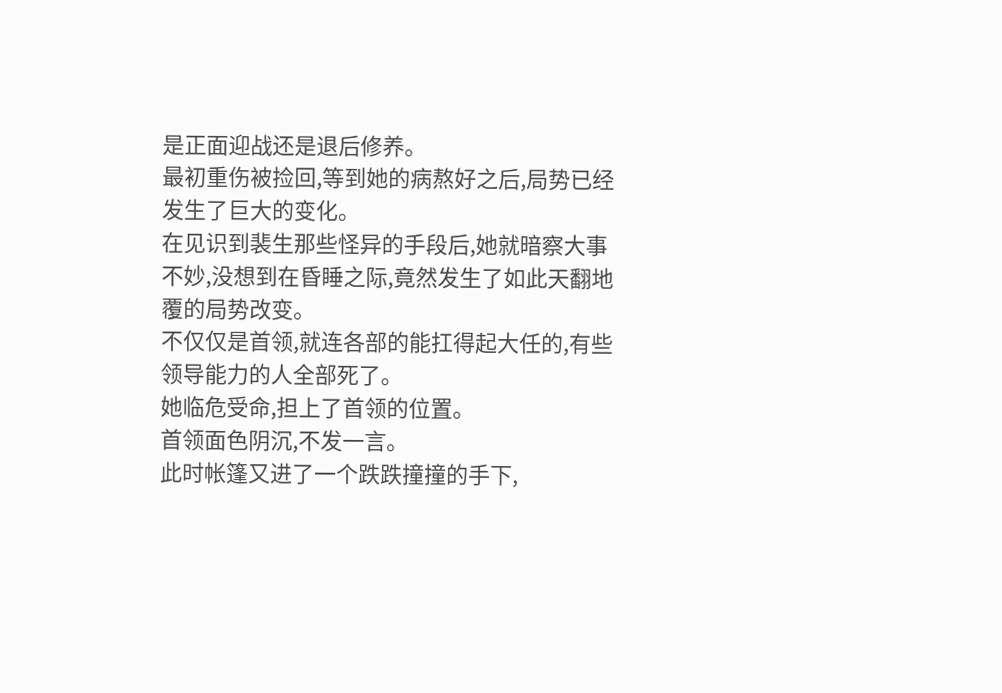是正面迎战还是退后修养。
最初重伤被捡回,等到她的病熬好之后,局势已经发生了巨大的变化。
在见识到裴生那些怪异的手段后,她就暗察大事不妙,没想到在昏睡之际,竟然发生了如此天翻地覆的局势改变。
不仅仅是首领,就连各部的能扛得起大任的,有些领导能力的人全部死了。
她临危受命,担上了首领的位置。
首领面色阴沉,不发一言。
此时帐篷又进了一个跌跌撞撞的手下,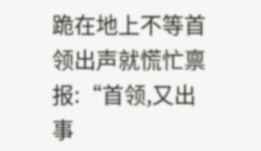跪在地上不等首领出声就慌忙禀报:“首领,又出事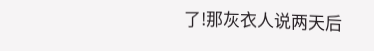了!那灰衣人说两天后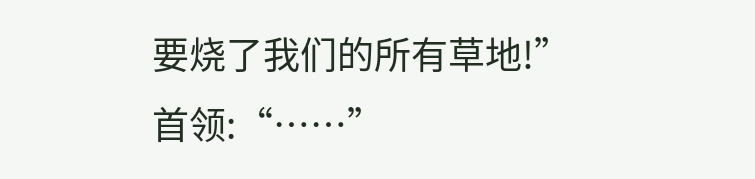要烧了我们的所有草地!”
首领:“……”